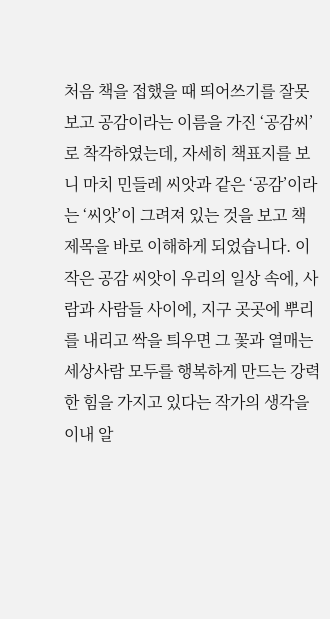처음 책을 접했을 때 띄어쓰기를 잘못 보고 공감이라는 이름을 가진 ‘공감씨’로 착각하였는데, 자세히 책표지를 보니 마치 민들레 씨앗과 같은 ‘공감’이라는 ‘씨앗’이 그려져 있는 것을 보고 책 제목을 바로 이해하게 되었습니다. 이 작은 공감 씨앗이 우리의 일상 속에, 사람과 사람들 사이에, 지구 곳곳에 뿌리를 내리고 싹을 틔우면 그 꽃과 열매는 세상사람 모두를 행복하게 만드는 강력한 힘을 가지고 있다는 작가의 생각을 이내 알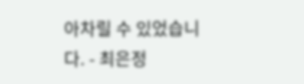아차릴 수 있었습니다. - 최은정